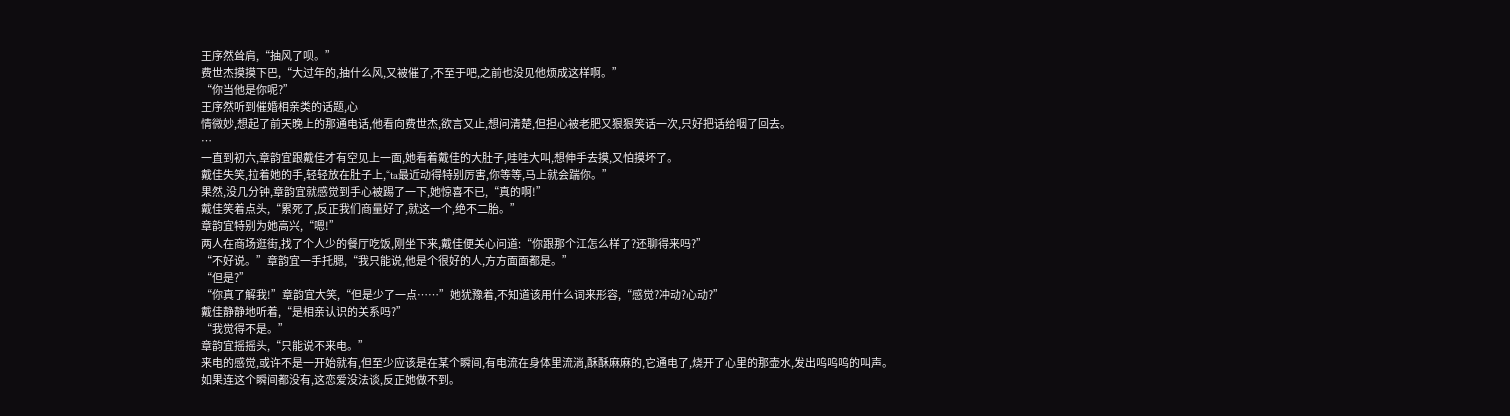王序然耸肩,“抽风了呗。”
费世杰摸摸下巴,“大过年的,抽什么风,又被催了,不至于吧,之前也没见他烦成这样啊。”
“你当他是你呢?”
王序然听到催婚相亲类的话题,心
情微妙,想起了前天晚上的那通电话,他看向费世杰,欲言又止,想问清楚,但担心被老肥又狠狠笑话一次,只好把话给咽了回去。
…
一直到初六,章韵宜跟戴佳才有空见上一面,她看着戴佳的大肚子,哇哇大叫,想伸手去摸,又怕摸坏了。
戴佳失笑,拉着她的手,轻轻放在肚子上,“ta最近动得特别厉害,你等等,马上就会踹你。”
果然,没几分钟,章韵宜就感觉到手心被踢了一下,她惊喜不已,“真的啊!”
戴佳笑着点头,“累死了,反正我们商量好了,就这一个,绝不二胎。”
章韵宜特别为她高兴,“嗯!”
两人在商场逛街,找了个人少的餐厅吃饭,刚坐下来,戴佳便关心问道:“你跟那个江怎么样了?还聊得来吗?”
“不好说。”章韵宜一手托腮,“我只能说,他是个很好的人,方方面面都是。”
“但是?”
“你真了解我!”章韵宜大笑,“但是少了一点……”她犹豫着,不知道该用什么词来形容,“感觉?冲动?心动?”
戴佳静静地听着,“是相亲认识的关系吗?”
“我觉得不是。”
章韵宜摇摇头,“只能说不来电。”
来电的感觉,或许不是一开始就有,但至少应该是在某个瞬间,有电流在身体里流淌,酥酥麻麻的,它通电了,烧开了心里的那壶水,发出呜呜呜的叫声。
如果连这个瞬间都没有,这恋爱没法谈,反正她做不到。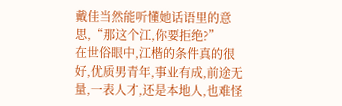戴佳当然能听懂她话语里的意思,“那这个江,你要拒绝?”
在世俗眼中,江楷的条件真的很好,优质男青年,事业有成,前途无量,一表人才,还是本地人,也难怪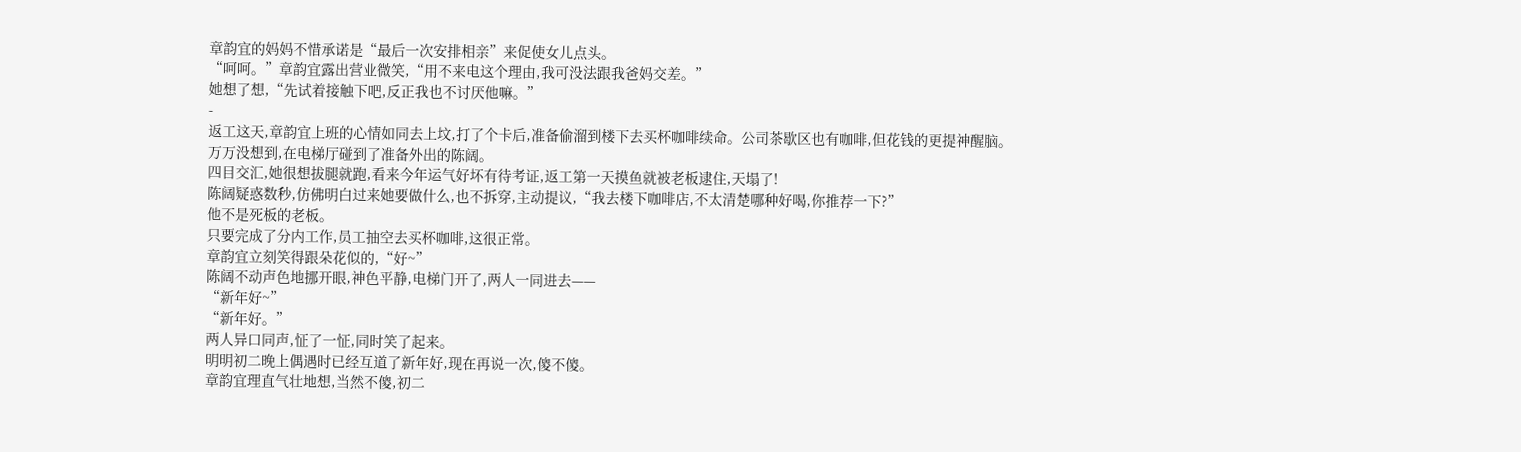章韵宜的妈妈不惜承诺是“最后一次安排相亲”来促使女儿点头。
“呵呵。”章韵宜露出营业微笑,“用不来电这个理由,我可没法跟我爸妈交差。”
她想了想,“先试着接触下吧,反正我也不讨厌他嘛。”
-
返工这天,章韵宜上班的心情如同去上坟,打了个卡后,准备偷溜到楼下去买杯咖啡续命。公司茶歇区也有咖啡,但花钱的更提神醒脑。
万万没想到,在电梯厅碰到了准备外出的陈阔。
四目交汇,她很想拔腿就跑,看来今年运气好坏有待考证,返工第一天摸鱼就被老板逮住,天塌了!
陈阔疑惑数秒,仿佛明白过来她要做什么,也不拆穿,主动提议,“我去楼下咖啡店,不太清楚哪种好喝,你推荐一下?”
他不是死板的老板。
只要完成了分内工作,员工抽空去买杯咖啡,这很正常。
章韵宜立刻笑得跟朵花似的,“好~”
陈阔不动声色地挪开眼,神色平静,电梯门开了,两人一同进去——
“新年好~”
“新年好。”
两人异口同声,怔了一怔,同时笑了起来。
明明初二晚上偶遇时已经互道了新年好,现在再说一次,傻不傻。
章韵宜理直气壮地想,当然不傻,初二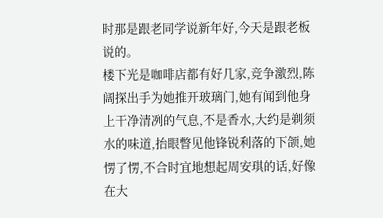时那是跟老同学说新年好,今天是跟老板说的。
楼下光是咖啡店都有好几家,竞争激烈,陈阔探出手为她推开玻璃门,她有闻到他身上干净清冽的气息,不是香水,大约是剃须水的味道,抬眼瞥见他锋锐利落的下颌,她愣了愣,不合时宜地想起周安琪的话,好像在大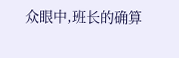众眼中,班长的确算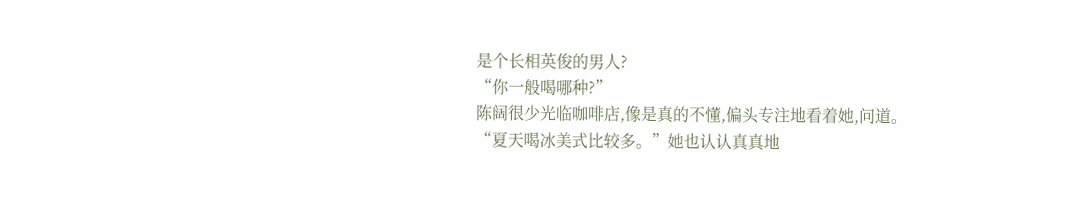是个长相英俊的男人?
“你一般喝哪种?”
陈阔很少光临咖啡店,像是真的不懂,偏头专注地看着她,问道。
“夏天喝冰美式比较多。”她也认认真真地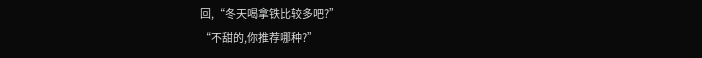回,“冬天喝拿铁比较多吧?”
“不甜的,你推荐哪种?”